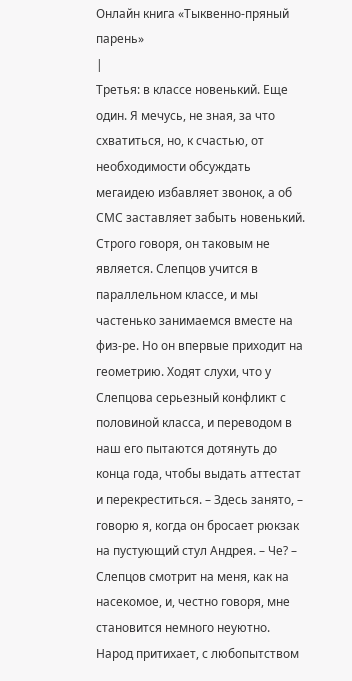Онлайн книга «Тыквенно-пряный парень»
|
Третья: в классе новенький. Еще один. Я мечусь, не зная, за что схватиться, но, к счастью, от необходимости обсуждать мегаидею избавляет звонок, а об СМС заставляет забыть новенький. Строго говоря, он таковым не является. Слепцов учится в параллельном классе, и мы частенько занимаемся вместе на физ-ре. Но он впервые приходит на геометрию. Ходят слухи, что у Слепцова серьезный конфликт с половиной класса, и переводом в наш его пытаются дотянуть до конца года, чтобы выдать аттестат и перекреститься. – Здесь занято, – говорю я, когда он бросает рюкзак на пустующий стул Андрея. – Че? – Слепцов смотрит на меня, как на насекомое, и, честно говоря, мне становится немного неуютно. Народ притихает, с любопытством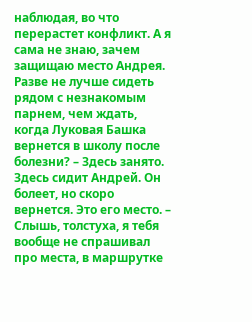наблюдая, во что перерастет конфликт. А я сама не знаю, зачем защищаю место Андрея. Разве не лучше сидеть рядом с незнакомым парнем, чем ждать, когда Луковая Башка вернется в школу после болезни? – Здесь занято. Здесь сидит Андрей. Он болеет, но скоро вернется. Это его место. – Слышь, толстуха, я тебя вообще не спрашивал про места, в маршрутке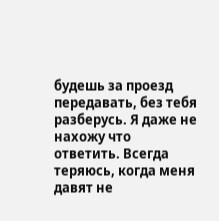будешь за проезд передавать, без тебя разберусь. Я даже не нахожу что ответить. Всегда теряюсь, когда меня давят не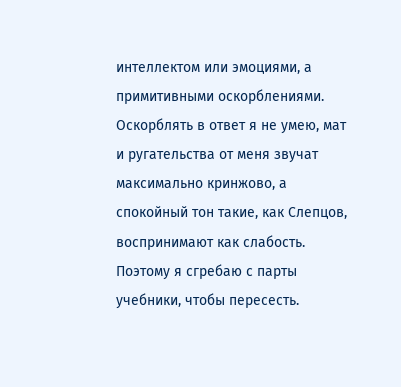интеллектом или эмоциями, а примитивными оскорблениями. Оскорблять в ответ я не умею, мат и ругательства от меня звучат максимально кринжово, а спокойный тон такие, как Слепцов, воспринимают как слабость. Поэтому я сгребаю с парты учебники, чтобы пересесть.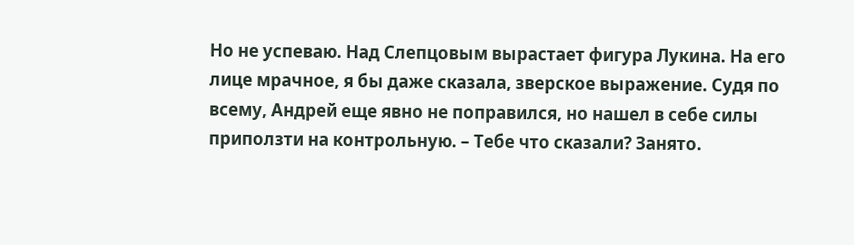Но не успеваю. Над Слепцовым вырастает фигура Лукина. На его лице мрачное, я бы даже сказала, зверское выражение. Судя по всему, Андрей еще явно не поправился, но нашел в себе силы приползти на контрольную. – Тебе что сказали? Занято.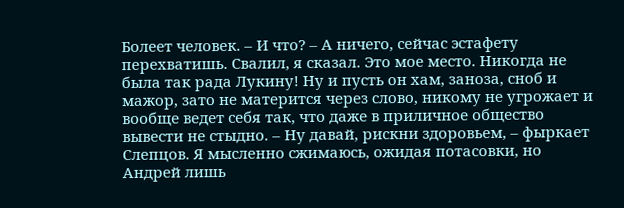Болеет человек. – И что? – А ничего, сейчас эстафету перехватишь. Свалил, я сказал. Это мое место. Никогда не была так рада Лукину! Ну и пусть он хам, заноза, сноб и мажор, зато не матерится через слово, никому не угрожает и вообще ведет себя так, что даже в приличное общество вывести не стыдно. – Ну давай, рискни здоровьем, – фыркает Слепцов. Я мысленно сжимаюсь, ожидая потасовки, но Андрей лишь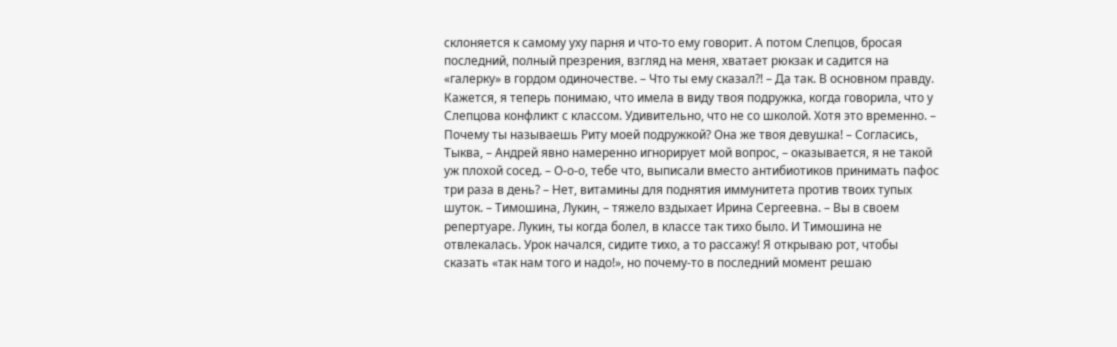склоняется к самому уху парня и что-то ему говорит. А потом Слепцов, бросая последний, полный презрения, взгляд на меня, хватает рюкзак и садится на «галерку» в гордом одиночестве. – Что ты ему сказал?! – Да так. В основном правду. Кажется, я теперь понимаю, что имела в виду твоя подружка, когда говорила, что у Слепцова конфликт с классом. Удивительно, что не со школой. Хотя это временно. – Почему ты называешь Риту моей подружкой? Она же твоя девушка! – Согласись, Тыква, – Андрей явно намеренно игнорирует мой вопрос, – оказывается, я не такой уж плохой сосед. – О-о-о, тебе что, выписали вместо антибиотиков принимать пафос три раза в день? – Нет, витамины для поднятия иммунитета против твоих тупых шуток. – Тимошина, Лукин, – тяжело вздыхает Ирина Сергеевна. – Вы в своем репертуаре. Лукин, ты когда болел, в классе так тихо было. И Тимошина не отвлекалась. Урок начался, сидите тихо, а то рассажу! Я открываю рот, чтобы сказать «так нам того и надо!», но почему-то в последний момент решаю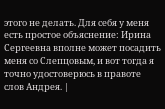этого не делать. Для себя у меня есть простое объяснение: Ирина Сергеевна вполне может посадить меня со Слепцовым, и вот тогда я точно удостоверюсь в правоте слов Андрея. |